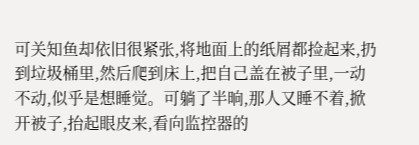可关知鱼却依旧很紧张,将地面上的纸屑都捡起来,扔到垃圾桶里,然后爬到床上,把自己盖在被子里,一动不动,似乎是想睡觉。可躺了半晌,那人又睡不着,掀开被子,抬起眼皮来,看向监控器的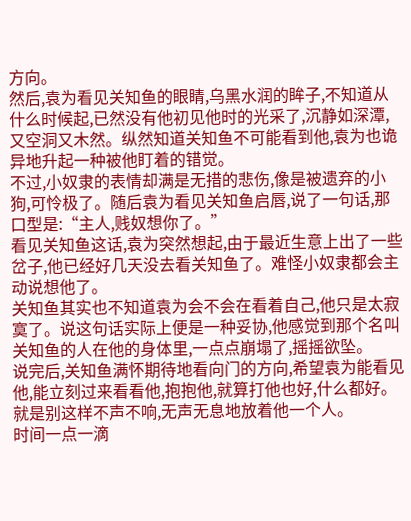方向。
然后,袁为看见关知鱼的眼睛,乌黑水润的眸子,不知道从什么时候起,已然没有他初见他时的光采了,沉静如深潭,又空洞又木然。纵然知道关知鱼不可能看到他,袁为也诡异地升起一种被他盯着的错觉。
不过,小奴隶的表情却满是无措的悲伤,像是被遗弃的小狗,可怜极了。随后袁为看见关知鱼启唇,说了一句话,那口型是:“主人,贱奴想你了。”
看见关知鱼这话,袁为突然想起,由于最近生意上出了一些岔子,他已经好几天没去看关知鱼了。难怪小奴隶都会主动说想他了。
关知鱼其实也不知道袁为会不会在看着自己,他只是太寂寞了。说这句话实际上便是一种妥协,他感觉到那个名叫关知鱼的人在他的身体里,一点点崩塌了,摇摇欲坠。
说完后,关知鱼满怀期待地看向门的方向,希望袁为能看见他,能立刻过来看看他,抱抱他,就算打他也好,什么都好。就是别这样不声不响,无声无息地放着他一个人。
时间一点一滴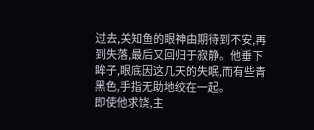过去,关知鱼的眼神由期待到不安,再到失落,最后又回归于寂静。他垂下眸子,眼底因这几天的失眠,而有些青黑色,手指无助地绞在一起。
即使他求饶,主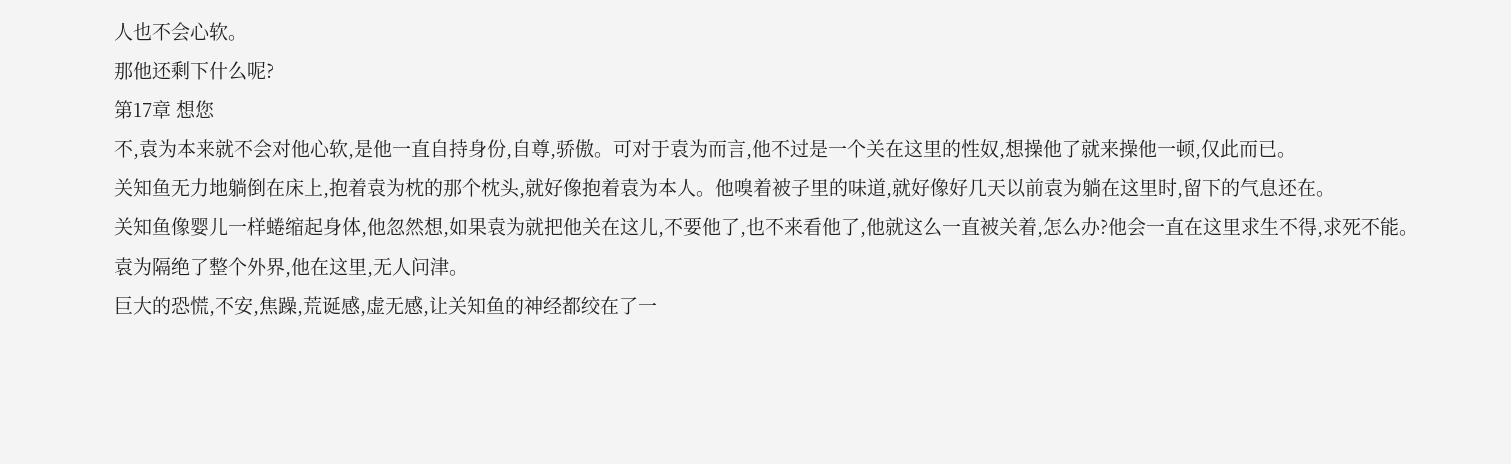人也不会心软。
那他还剩下什么呢?
第17章 想您
不,袁为本来就不会对他心软,是他一直自持身份,自尊,骄傲。可对于袁为而言,他不过是一个关在这里的性奴,想操他了就来操他一顿,仅此而已。
关知鱼无力地躺倒在床上,抱着袁为枕的那个枕头,就好像抱着袁为本人。他嗅着被子里的味道,就好像好几天以前袁为躺在这里时,留下的气息还在。
关知鱼像婴儿一样蜷缩起身体,他忽然想,如果袁为就把他关在这儿,不要他了,也不来看他了,他就这么一直被关着,怎么办?他会一直在这里求生不得,求死不能。
袁为隔绝了整个外界,他在这里,无人问津。
巨大的恐慌,不安,焦躁,荒诞感,虚无感,让关知鱼的神经都绞在了一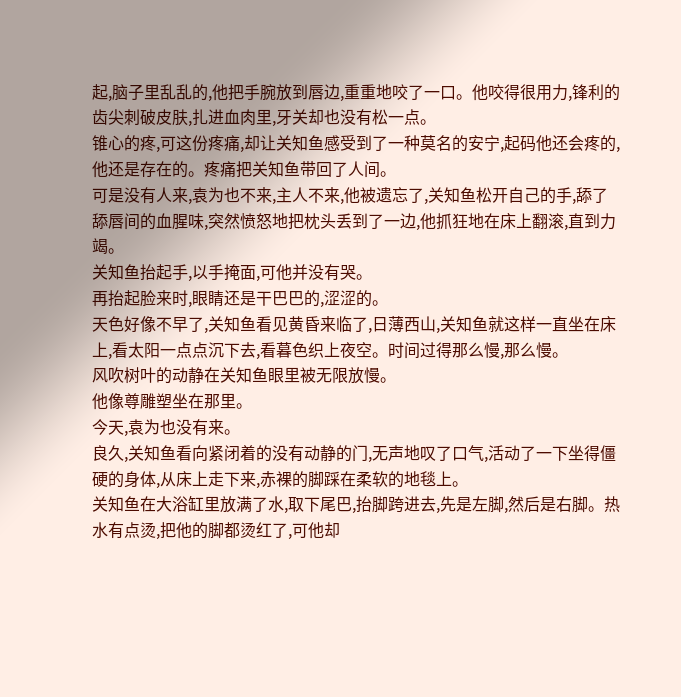起,脑子里乱乱的,他把手腕放到唇边,重重地咬了一口。他咬得很用力,锋利的齿尖刺破皮肤,扎进血肉里,牙关却也没有松一点。
锥心的疼,可这份疼痛,却让关知鱼感受到了一种莫名的安宁,起码他还会疼的,他还是存在的。疼痛把关知鱼带回了人间。
可是没有人来,袁为也不来,主人不来,他被遗忘了,关知鱼松开自己的手,舔了舔唇间的血腥味,突然愤怒地把枕头丢到了一边,他抓狂地在床上翻滚,直到力竭。
关知鱼抬起手,以手掩面,可他并没有哭。
再抬起脸来时,眼睛还是干巴巴的,涩涩的。
天色好像不早了,关知鱼看见黄昏来临了,日薄西山,关知鱼就这样一直坐在床上,看太阳一点点沉下去,看暮色织上夜空。时间过得那么慢,那么慢。
风吹树叶的动静在关知鱼眼里被无限放慢。
他像尊雕塑坐在那里。
今天,袁为也没有来。
良久,关知鱼看向紧闭着的没有动静的门,无声地叹了口气,活动了一下坐得僵硬的身体,从床上走下来,赤裸的脚踩在柔软的地毯上。
关知鱼在大浴缸里放满了水,取下尾巴,抬脚跨进去,先是左脚,然后是右脚。热水有点烫,把他的脚都烫红了,可他却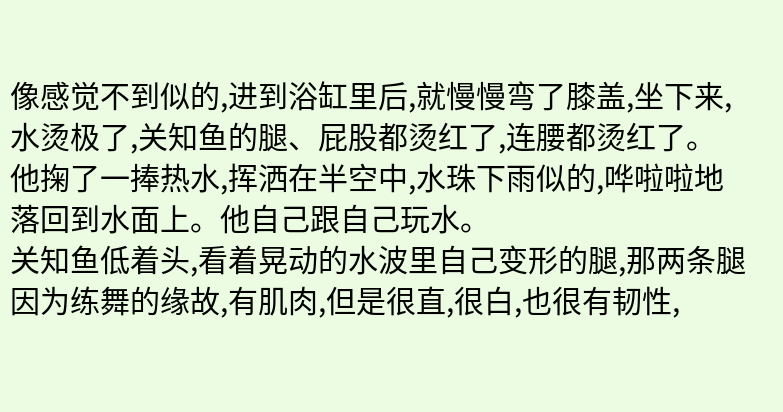像感觉不到似的,进到浴缸里后,就慢慢弯了膝盖,坐下来,水烫极了,关知鱼的腿、屁股都烫红了,连腰都烫红了。
他掬了一捧热水,挥洒在半空中,水珠下雨似的,哗啦啦地落回到水面上。他自己跟自己玩水。
关知鱼低着头,看着晃动的水波里自己变形的腿,那两条腿因为练舞的缘故,有肌肉,但是很直,很白,也很有韧性,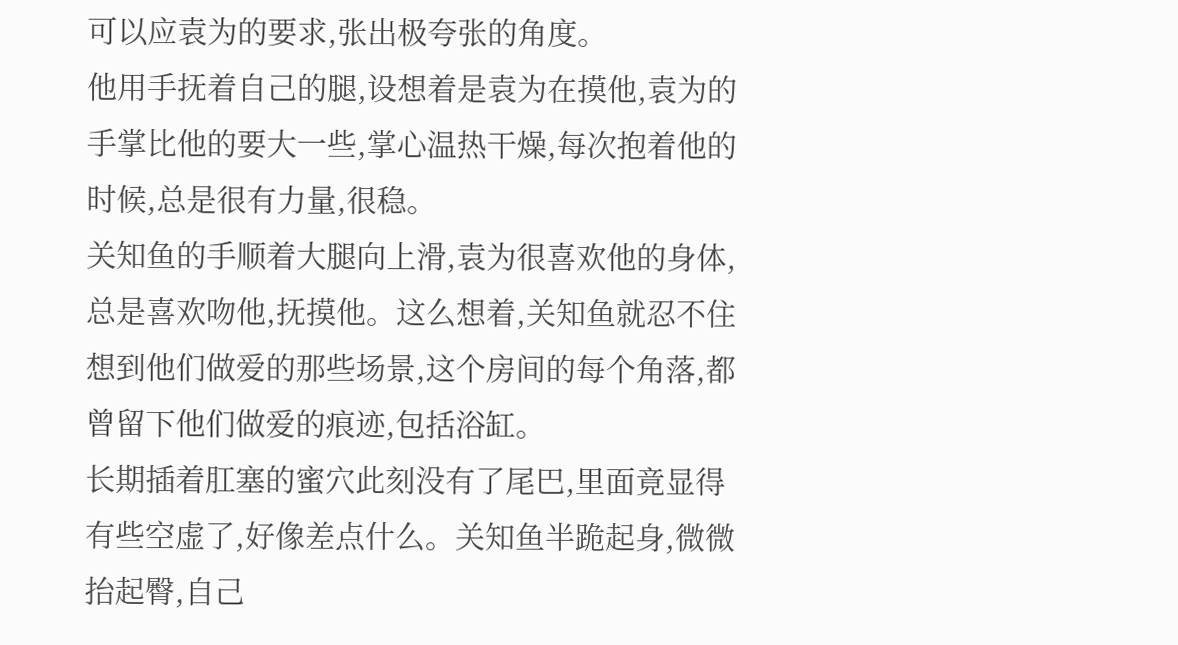可以应袁为的要求,张出极夸张的角度。
他用手抚着自己的腿,设想着是袁为在摸他,袁为的手掌比他的要大一些,掌心温热干燥,每次抱着他的时候,总是很有力量,很稳。
关知鱼的手顺着大腿向上滑,袁为很喜欢他的身体,总是喜欢吻他,抚摸他。这么想着,关知鱼就忍不住想到他们做爱的那些场景,这个房间的每个角落,都曾留下他们做爱的痕迹,包括浴缸。
长期插着肛塞的蜜穴此刻没有了尾巴,里面竟显得有些空虚了,好像差点什么。关知鱼半跪起身,微微抬起臀,自己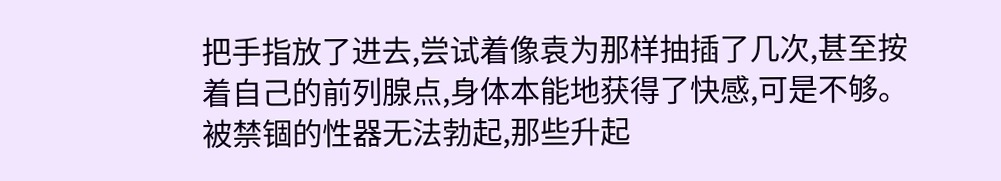把手指放了进去,尝试着像袁为那样抽插了几次,甚至按着自己的前列腺点,身体本能地获得了快感,可是不够。
被禁锢的性器无法勃起,那些升起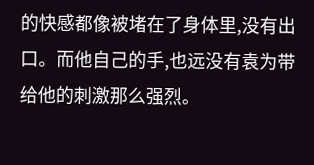的快感都像被堵在了身体里,没有出口。而他自己的手,也远没有袁为带给他的刺激那么强烈。